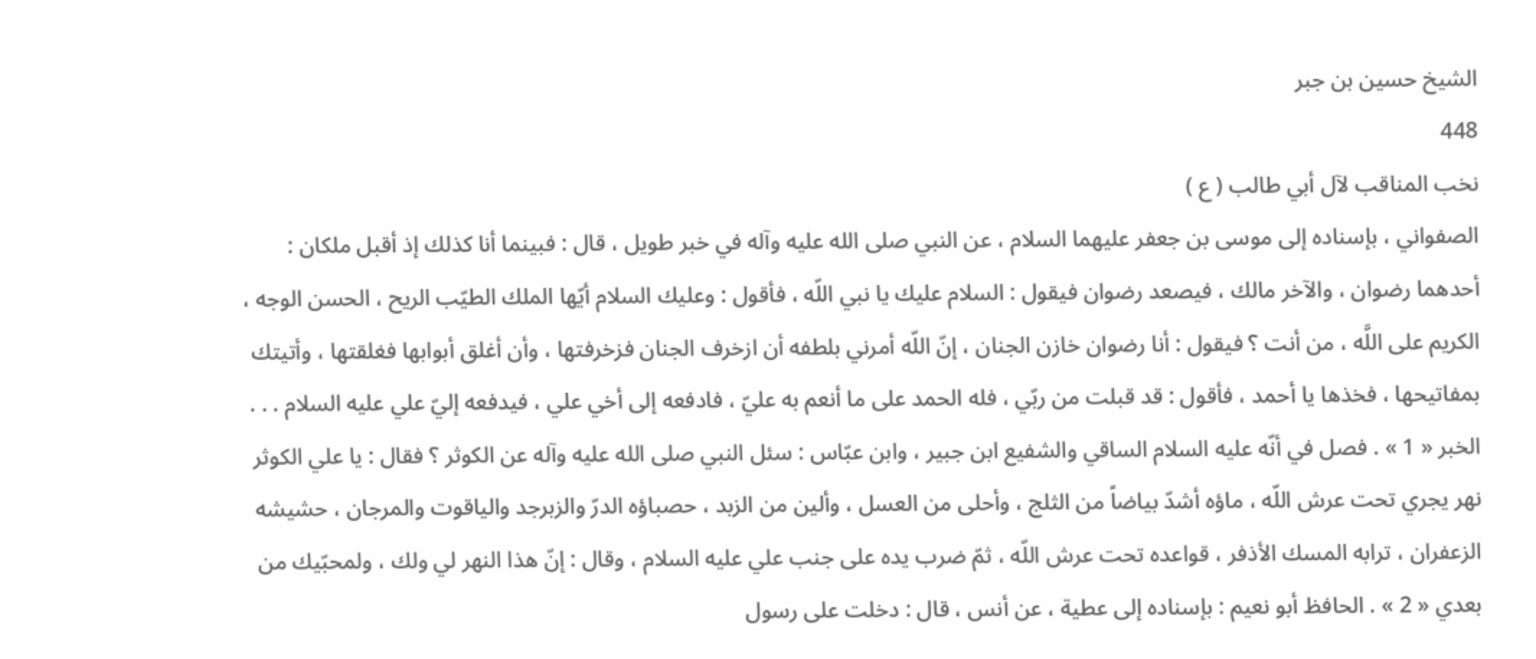الشيخ حسين بن جبر
448
نخب المناقب لآل أبي طالب ( ع )
الصفواني ، بإسناده إلى موسى بن جعفر عليهما السلام ، عن النبي صلى الله عليه وآله في خبر طويل ، قال : فبينما أنا كذلك إذ أقبل ملكان : أحدهما رضوان ، والآخر مالك ، فيصعد رضوان فيقول : السلام عليك يا نبي اللّه ، فأقول : وعليك السلام أيّها الملك الطيّب الريح ، الحسن الوجه ، الكريم على اللَّه ، من أنت ؟ فيقول : أنا رضوان خازن الجنان ، إنّ اللّه أمرني بلطفه أن ازخرف الجنان فزخرفتها ، وأن أغلق أبوابها فغلقتها ، وأتيتك بمفاتيحها ، فخذها يا أحمد ، فأقول : قد قبلت من ربّي ، فله الحمد على ما أنعم به عليّ ، فادفعه إلى أخي علي ، فيدفعه إليّ علي عليه السلام . . . الخبر « 1 » . فصل في أنّه عليه السلام الساقي والشفيع ابن جبير ، وابن عبّاس : سئل النبي صلى الله عليه وآله عن الكوثر ؟ فقال : يا علي الكوثر نهر يجري تحت عرش اللّه ، ماؤه أشدّ بياضاً من الثلج ، وأحلى من العسل ، وألين من الزبد ، حصباؤه الدرّ والزبرجد والياقوت والمرجان ، حشيشه الزعفران ، ترابه المسك الأذفر ، قواعده تحت عرش اللّه ، ثمّ ضرب يده على جنب علي عليه السلام ، وقال : إنّ هذا النهر لي ولك ، ولمحبّيك من بعدي « 2 » . الحافظ أبو نعيم : بإسناده إلى عطية ، عن أنس ، قال : دخلت على رسول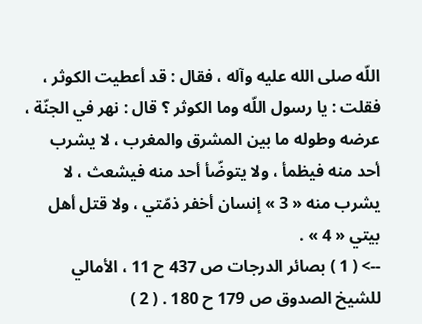اللّه صلى الله عليه وآله ، فقال : قد أعطيت الكوثر ، فقلت : يا رسول اللّه وما الكوثر ؟ قال : نهر في الجنّة ، عرضه وطوله ما بين المشرق والمغرب ، لا يشرب أحد منه فيظمأ ، ولا يتوضّأ أحد منه فيشعث ، لا يشرب منه « 3 » إنسان أخفر ذمّتي ، ولا قتل أهل بيتي « 4 » .
--> ( 1 ) بصائر الدرجات ص 437 ح 11 ، الأمالي للشيخ الصدوق ص 179 ح 180 . ( 2 )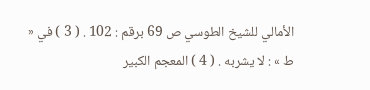الأمالي للشيخ الطوسي ص 69 برقم : 102 . ( 3 ) في « ط » : لا يشربه . ( 4 ) المعجم الكبير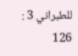للطبراني 3 : 126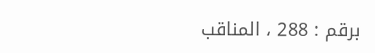برقم : 288 ، المناقب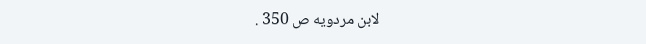لابن مردويه ص 350 .